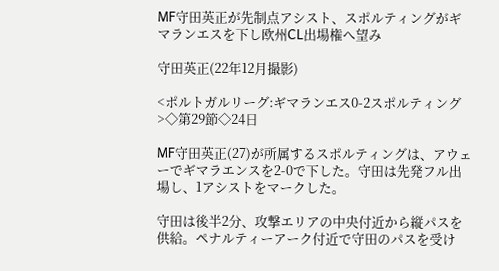MF守田英正が先制点アシスト、スポルティングがギマランエスを下し欧州CL出場権へ望み

守田英正(22年12月撮影)

<ポルトガルリーグ:ギマランエス0-2スポルティング>◇第29節◇24日

MF守田英正(27)が所属するスポルティングは、アウェーでギマラエンスを2-0で下した。守田は先発フル出場し、1アシストをマークした。

守田は後半2分、攻撃エリアの中央付近から縦パスを供給。ペナルティーアーク付近で守田のパスを受け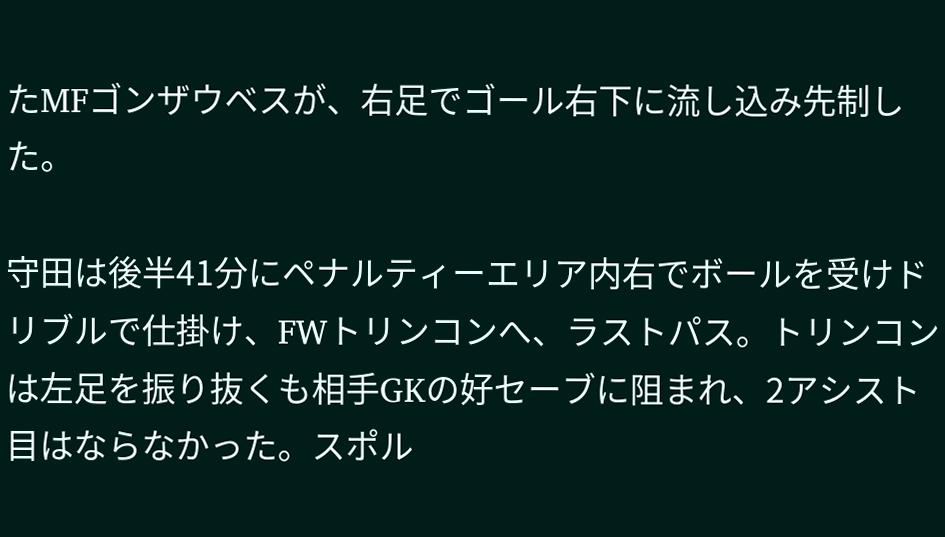たMFゴンザウベスが、右足でゴール右下に流し込み先制した。

守田は後半41分にペナルティーエリア内右でボールを受けドリブルで仕掛け、FWトリンコンへ、ラストパス。トリンコンは左足を振り抜くも相手GKの好セーブに阻まれ、2アシスト目はならなかった。スポル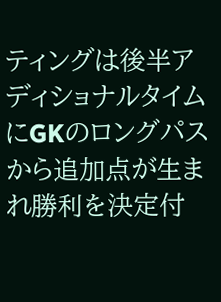ティングは後半アディショナルタイムにGKのロングパスから追加点が生まれ勝利を決定付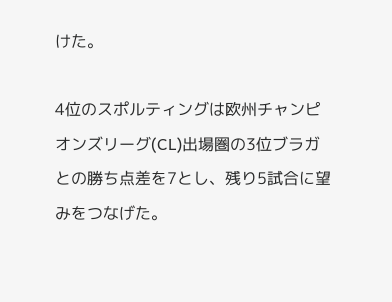けた。

4位のスポルティングは欧州チャンピオンズリーグ(CL)出場圏の3位ブラガとの勝ち点差を7とし、残り5試合に望みをつなげた。